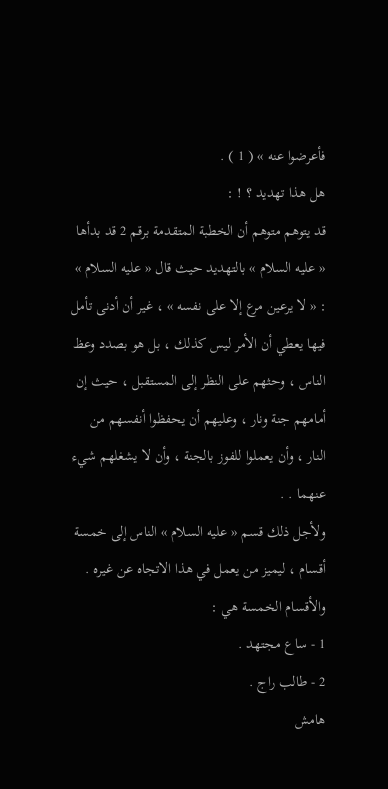فأعرضوا عنه » ( 1 ) .
هل هذا تهديد ؟ ! :
قد يتوهم متوهم أن الخطبة المتقدمة برقم 2 قد بدأها « عليه السلام » بالتهديد حيث قال « عليه السلام » : « لا يرعين مرع إلا على نفسه » ، غير أن أدنى تأمل فيها يعطي أن الأمر ليس كذلك ، بل هو بصدد وعظ الناس ، وحثهم على النظر إلى المستقبل ، حيث إن أمامهم جنة ونار ، وعليهم أن يحفظوا أنفسهم من النار ، وأن يعملوا للفوز بالجنة ، وأن لا يشغلهم شيء عنهما . .
ولأجل ذلك قسم « عليه السلام » الناس إلى خمسة أقسام ، ليميز من يعمل في هذا الاتجاه عن غيره .
والأقسام الخمسة هي :
1 - ساع مجتهد .
2 - طالب راج .
هامش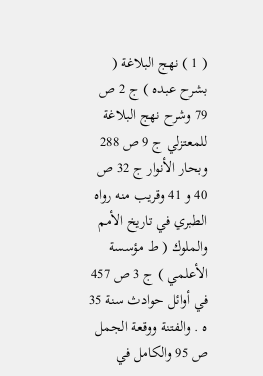( 1 ) نهج البلاغة ( بشرح عبده ) ج 2 ص 79 وشرح نهج البلاغة للمعتزلي ج 9 ص 288 وبحار الأنوار ج 32 ص 40 و 41 وقريب منه رواه الطبري في تاريخ الأمم والملوك ( ط مؤسسة الأعلمي ) ج 3 ص 457 في أوائل حوادث سنة 35 ه . والفتنة ووقعة الجمل ص 95 والكامل في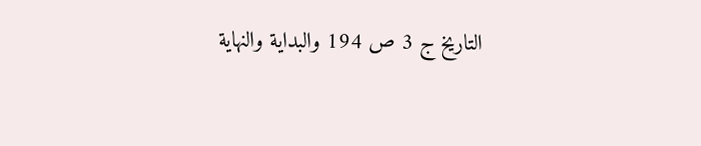التاريخ ج 3 ص 194 والبداية والنهاية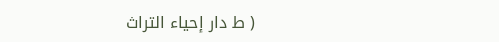( ط دار إحياء التراث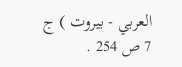العربي - بيروت ) ج 7 ص 254 .